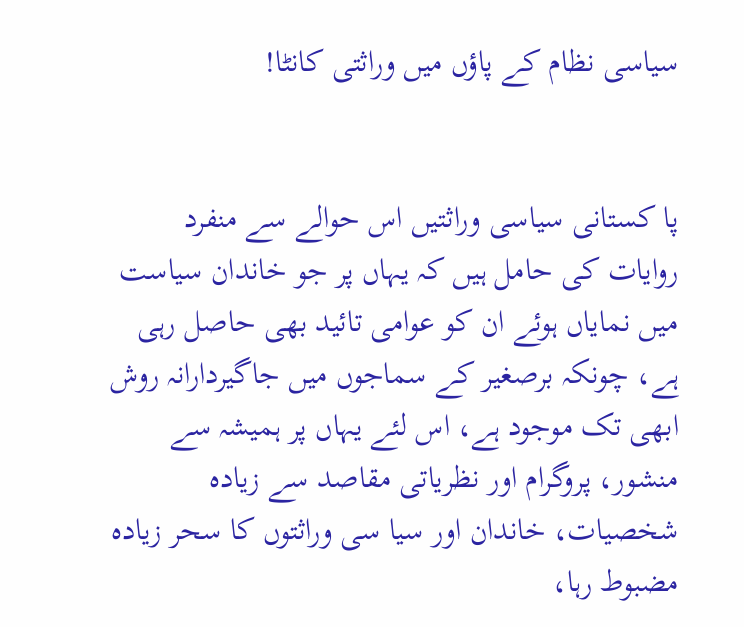سیاسی نظام کے پاؤں میں وراثتی کانٹا!


پا کستانی سیاسی وراثتیں اس حوالے سے منفرد روایات کی حامل ہیں کہ یہاں پر جو خاندان سیاست میں نمایاں ہوئے ان کو عوامی تائید بھی حاصل رہی ہے، چونکہ برصغیر کے سماجوں میں جاگیردارانہ روش ابھی تک موجود ہے، اس لئے یہاں پر ہمیشہ سے منشور، پروگرام اور نظریاتی مقاصد سے زیادہ شخصیات، خاندان اور سیا سی وراثتوں کا سحر زیادہ مضبوط رہا،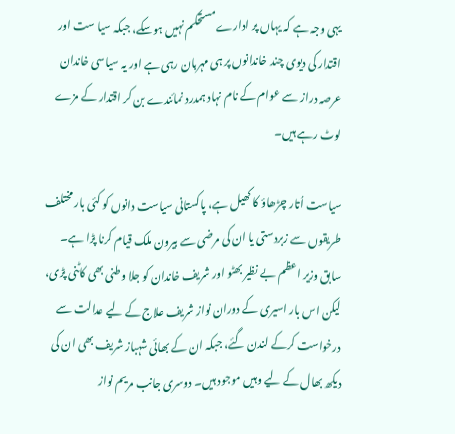یہی وجہ ہے کہ یہاں پر ادارے مستحکم نہیں ہوسکے، جبکہ سیا ست اور اقتدار کی دیوی چند خاندانوں پر ہی مہربان رہی ہے اور یہ سیاسی خاندان عرصہ دراز سے عوام کے نام نہاد ہمدرد نمائندے بن کر اقتدار کے مزے لوٹ رہے ہیں۔

سیاست اُتار چڑھاؤ کا کھیل ہے، پاکستانی سیاست دانوں کو کئی بار مختلف طریقوں سے زبردستی یا ان کی مرضی سے بیرون ملک قیام کرنا پڑا ہے۔ سابق وزیر اعظم بے نظیر بھٹو اور شریف خاندان کو جلا وطنی بھی کاٹنی پڑی، لیکن اس بار اسیری کے دوران نواز شریف علاج کے لیے عدالت سے درخواست کرکے لندن گئے، جبکہ ان کے بھائی شہباز شریف بھی ان کی دیکھ بھال کے لیے وہیں موجود ہیں۔ دوسری جانب مریم نواز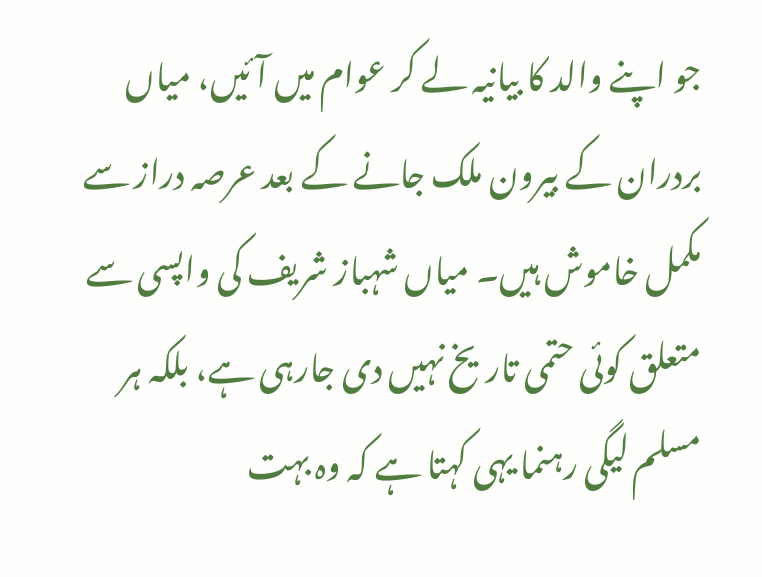جو اپنے والد کا بیانیہ لے کر عوام میں آئیں، میاں بردران کے بیرون ملک جانے کے بعد عرصہ دراز سے مکمل خاموش ہیں۔ میاں شہباز شریف کی واپسی سے متعلق کوئی حتمی تاریخ نہیں دی جارہی ہے، بلکہ ہر مسلم لیگی رہنما یہی کہتا ہے کہ وہ بہت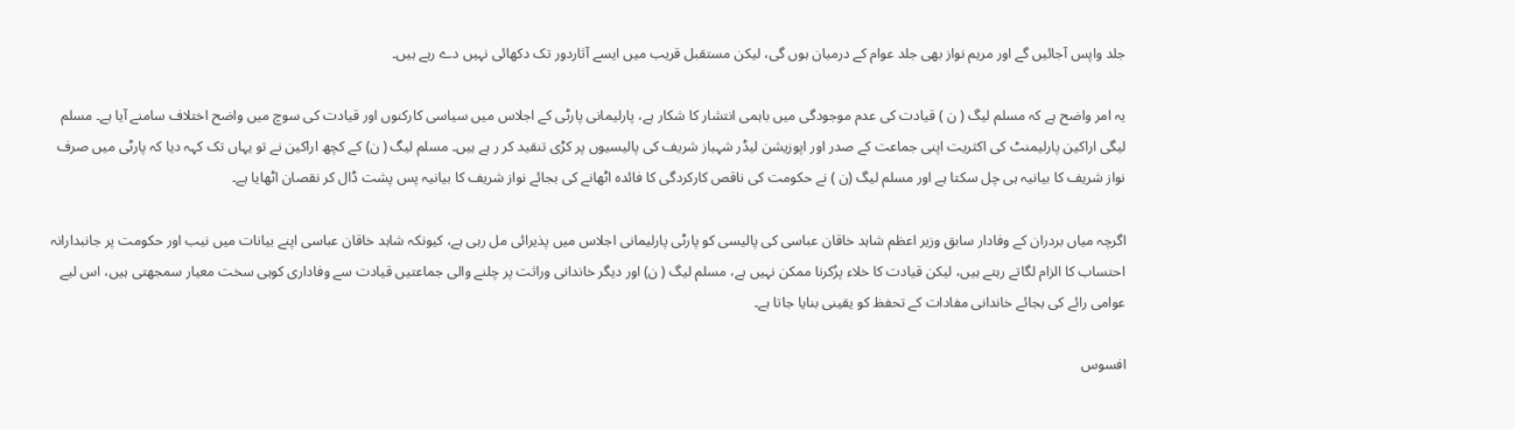جلد واپس آجائیں گے اور مریم نواز بھی جلد عوام کے درمیان ہوں گی، لیکن مستقبل قریب میں ایسے آثاردور تک دکھائی نہیں دے رہے ہیں۔

یہ امر واضح ہے کہ مسلم لیگ ( ن ) قیادت کی عدم موجودگی میں باہمی انتشار کا شکار ہے، پارلیمانی پارٹی کے اجلاس میں سیاسی کارکنوں اور قیادت کی سوچ میں واضح اختلاف سامنے آیا ہے۔ مسلم لیگی اراکین پارلیمنٹ کی اکثریت اپنی جماعت کے صدر اور اپوزیشن لیڈر شہباز شریف کی پالیسیوں پر کڑی تنقید کر ر ہے ہیں۔ مسلم لیگ ( ن) کے کچھ اراکین نے تو یہاں تک کہہ دیا کہ پارٹی میں صرف نواز شریف کا بیانیہ ہی چل سکتا ہے اور مسلم لیگ (ن ) نے حکومت کی ناقص کارکردگی کا فائدہ اٹھانے کی بجائے نواز شریف کا بیانیہ پس پشت ڈال کر نقصان اٹھایا ہے۔

اگرچہ میاں بردران کے وفادار سابق وزیر اعظم شاہد خاقان عباسی کی پالیسی کو پارٹی پارلیمانی اجلاس میں پذیرائی مل رہی ہے، کیونکہ شاہد خاقان عباسی اپنے بیانات میں نیب اور حکومت پر جانبدارانہ احتساب کا الزام لگاتے رہتے ہیں، لیکن قیادت کا خلاء پرُکرنا ممکن نہیں ہے، مسلم لیگ ( ن) اور دیگر خاندانی وراثت پر چلنے والی جماعتیں قیادت سے وفاداری کوہی سخت معیار سمجھتی ہیں، اس لیے عوامی رائے کی بجائے خاندانی مفادات کے تحفظ کو یقینی بنایا جاتا ہے۔

افسوس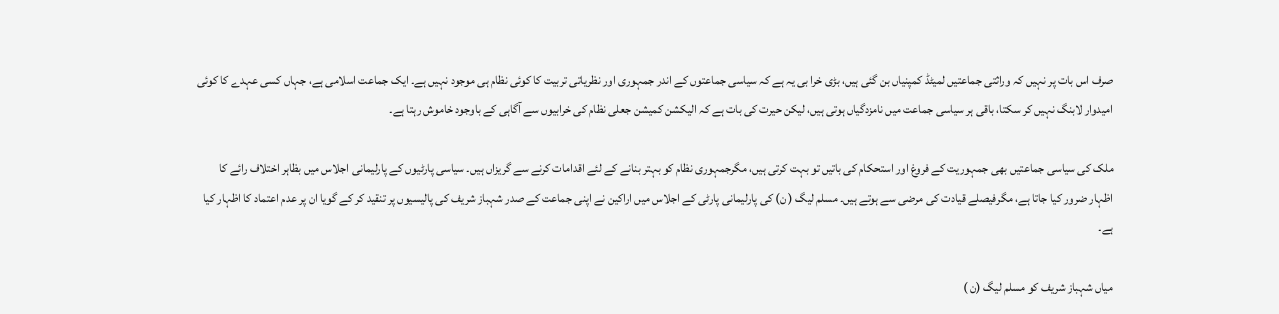صرف اس بات پر نہیں کہ وراثتی جماعتیں لمیٹڈ کمپنیاں بن گئی ہیں، بڑی خرا بی یہ ہے کہ سیاسی جماعتوں کے اندر جمہوری اور نظریاتی تربیت کا کوئی نظام ہی موجود نہیں ہے۔ ایک جماعت اسلامی ہے، جہاں کسی عہدے کا کوئی امیدوار لابنگ نہیں کر سکتا، باقی ہر سیاسی جماعت میں نامزدگیاں ہوتی ہیں، لیکن حیرت کی بات ہے کہ الیکشن کمیشن جعلی نظام کی خرابیوں سے آگاہی کے باوجود خاموش رہتا ہے۔

ملک کی سیاسی جماعتیں بھی جمہوریت کے فروغ اور استحکام کی باتیں تو بہت کرتی ہیں، مگرجمہوری نظام کو بہتر بنانے کے لئے اقدامات کرنے سے گریزاں ہیں۔ سیاسی پارٹیوں کے پارلیمانی اجلاس میں بظاہر اختلاف رائے کا اظہار ضرور کیا جاتا ہے، مگرفیصلے قیادت کی مرضی سے ہوتے ہیں۔ مسلم لیگ ( ن) کی پارلیمانی پارٹی کے اجلاس میں اراکین نے اپنی جماعت کے صدر شہباز شریف کی پالیسیوں پر تنقید کر کے گویا ان پر عدم اعتماد کا اظہار کیا ہے۔

میاں شہباز شریف کو مسلم لیگ (ن )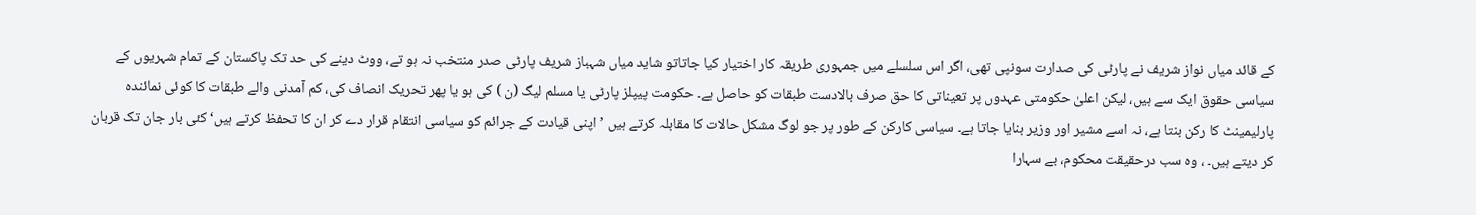کے قائد میاں نواز شریف نے پارٹی کی صدارت سونپی تھی، اگر اس سلسلے میں جمہوری طریقہ کار اختیار کیا جاتاتو شاید میاں شہباز شریف پارٹی صدر منتخب نہ ہو تے، ووٹ دینے کی حد تک پاکستان کے تمام شہریوں کے سیاسی حقوق ایک سے ہیں، لیکن اعلیٰ حکومتی عہدوں پر تعیناتی کا حق صرف بالادست طبقات کو حاصل ہے۔ حکومت پیپلز پارٹی یا مسلم لیگ (ن ) کی ہو یا پھر تحریک انصاف کی، کم آمدنی والے طبقات کا کوئی نمائندہ پارلیمینٹ کا رکن بنتا ہے، نہ اسے مشیر اور وزیر بنایا جاتا ہے۔ سیاسی کارکن کے طور پر جو لوگ مشکل حالات کا مقابلہ کرتے ہیں ’اپنی قیادت کے جرائم کو سیاسی انتقام قرار دے کر ان کا تحفظ کرتے ہیں‘ کئی بار جان تک قربان کر دیتے ہیں۔ ، وہ سب درحقیقت محکوم، بے سہارا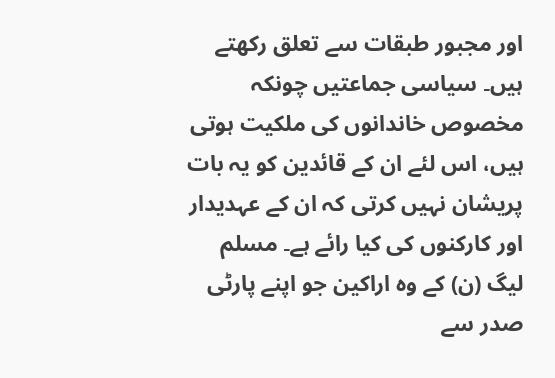اور مجبور طبقات سے تعلق رکھتے ہیں۔ سیاسی جماعتیں چونکہ مخصوص خاندانوں کی ملکیت ہوتی ہیں، اس لئے ان کے قائدین کو یہ بات پریشان نہیں کرتی کہ ان کے عہدیدار اور کارکنوں کی کیا رائے ہے۔ مسلم لیگ (ن) کے وہ اراکین جو اپنے پارٹی صدر سے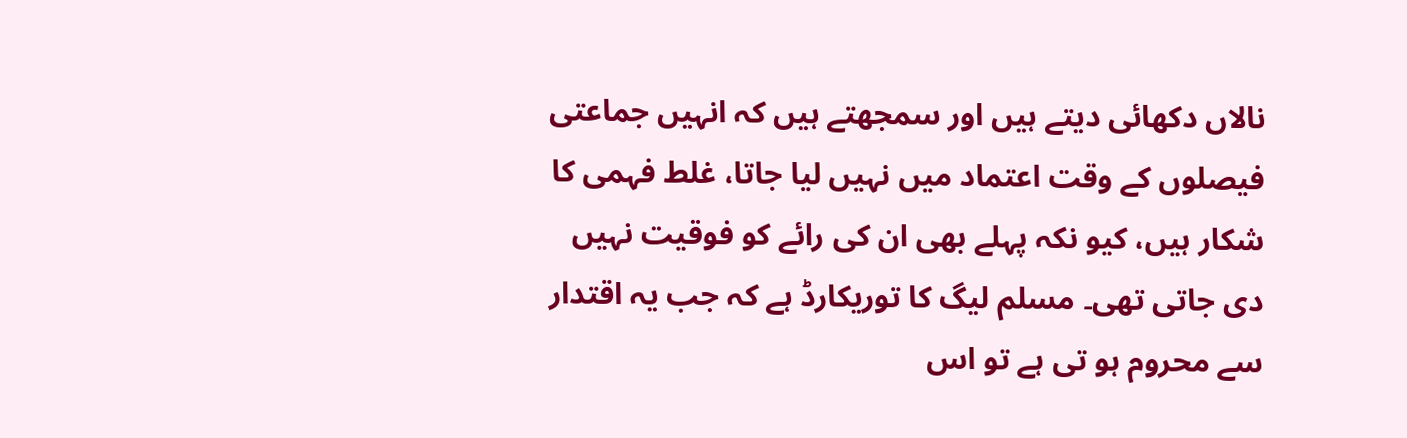نالاں دکھائی دیتے ہیں اور سمجھتے ہیں کہ انہیں جماعتی فیصلوں کے وقت اعتماد میں نہیں لیا جاتا، غلط فہمی کا شکار ہیں، کیو نکہ پہلے بھی ان کی رائے کو فوقیت نہیں دی جاتی تھی۔ مسلم لیگ کا توریکارڈ ہے کہ جب یہ اقتدار سے محروم ہو تی ہے تو اس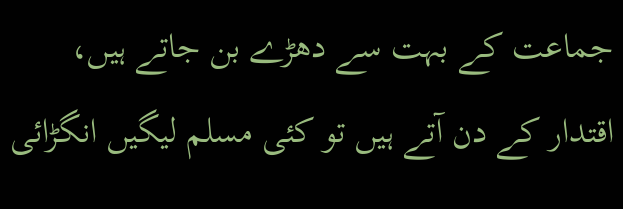جماعت کے بہت سے دھڑے بن جاتے ہیں، اقتدار کے دن آتے ہیں تو کئی مسلم لیگیں انگڑائی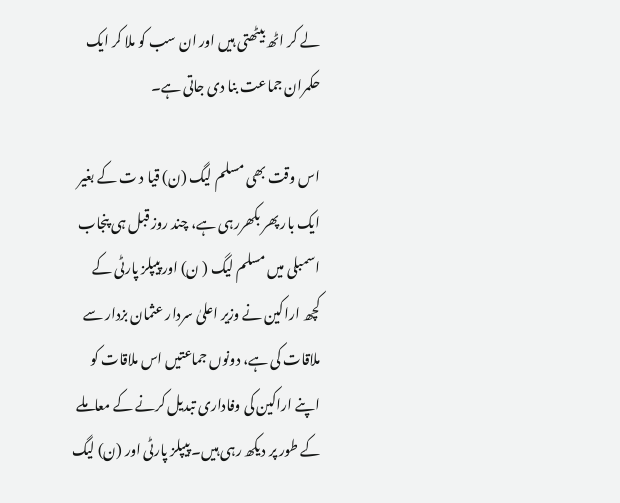لے کر اٹھ بیٹھتی ہیں اور ان سب کو ملا کر ایک حکمران جماعت بنا دی جاتی ہے۔

اس وقت بھی مسلم لیگ (ن) قیا د ت کے بغیر ایک بار پھر بکھررہی ہے، چند روز قبل ہی پنجاب اسمبلی میں مسلم لیگ ( ن) اور پیپلز پارٹی کے کچھ اراکین نے وزیر اعلیٰ سردار عثمان بزدار سے ملاقات کی ہے، دونوں جماعتیں اس ملاقات کو اپنے اراکین کی وفاداری تبدیل کرنے کے معاملے کے طور پر دیکھ رہی ہیں۔ پیپلز پارٹی اور (ن) لیگ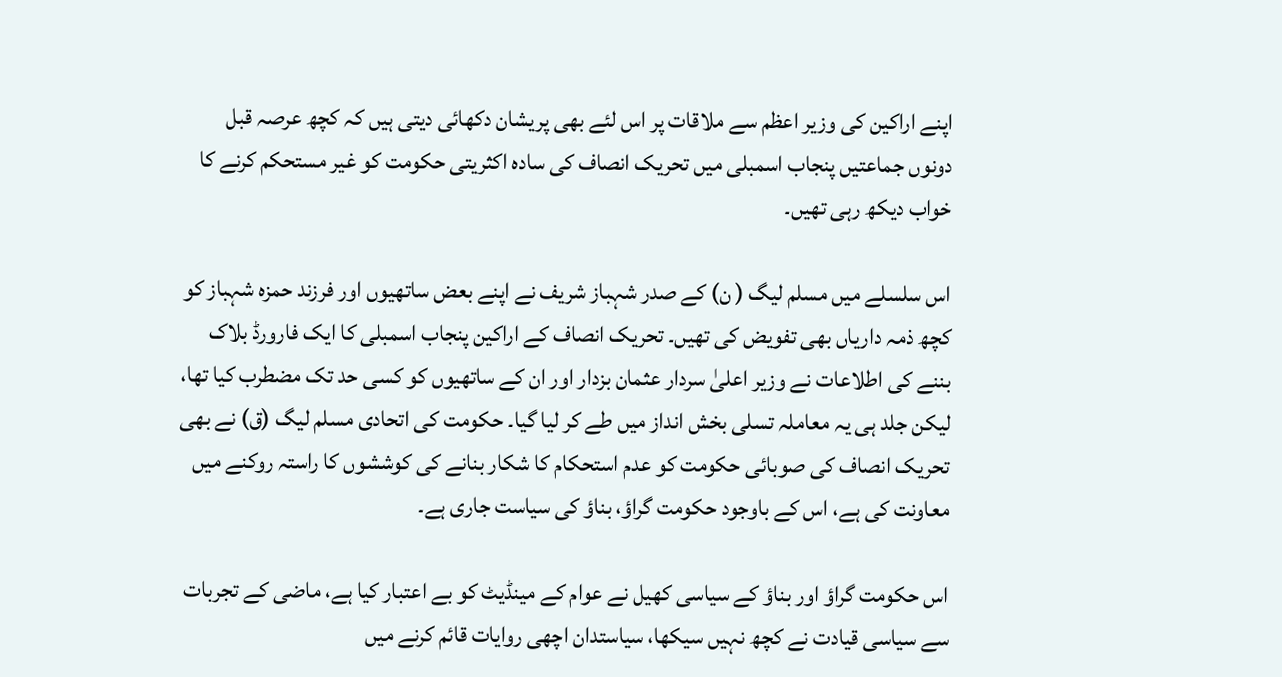اپنے اراکین کی وزیر اعظم سے ملاقات پر اس لئے بھی پریشان دکھائی دیتی ہیں کہ کچھ عرصہ قبل دونوں جماعتیں پنجاب اسمبلی میں تحریک انصاف کی سادہ اکثریتی حکومت کو غیر مستحکم کرنے کا خواب دیکھ رہی تھیں۔

اس سلسلے میں مسلم لیگ ( ن) کے صدر شہباز شریف نے اپنے بعض ساتھیوں اور فرزند حمزہ شہباز کو کچھ ذمہ داریاں بھی تفویض کی تھیں۔ تحریک انصاف کے اراکین پنجاب اسمبلی کا ایک فارورڈ بلاک بننے کی اطلاعات نے وزیر اعلیٰ سردار عثمان بزدار اور ان کے ساتھیوں کو کسی حد تک مضطرب کیا تھا، لیکن جلد ہی یہ معاملہ تسلی بخش انداز میں طے کر لیا گیا۔ حکومت کی اتحادی مسلم لیگ (ق) نے بھی تحریک انصاف کی صوبائی حکومت کو عدم استحکام کا شکار بنانے کی کوششوں کا راستہ روکنے میں معاونت کی ہے، اس کے باوجود حکومت گراؤ، بناؤ کی سیاست جاری ہے۔

اس حکومت گراؤ اور بناؤ کے سیاسی کھیل نے عوام کے مینڈیٹ کو بے اعتبار کیا ہے، ماضی کے تجربات سے سیاسی قیادت نے کچھ نہیں سیکھا، سیاستدان اچھی روایات قائم کرنے میں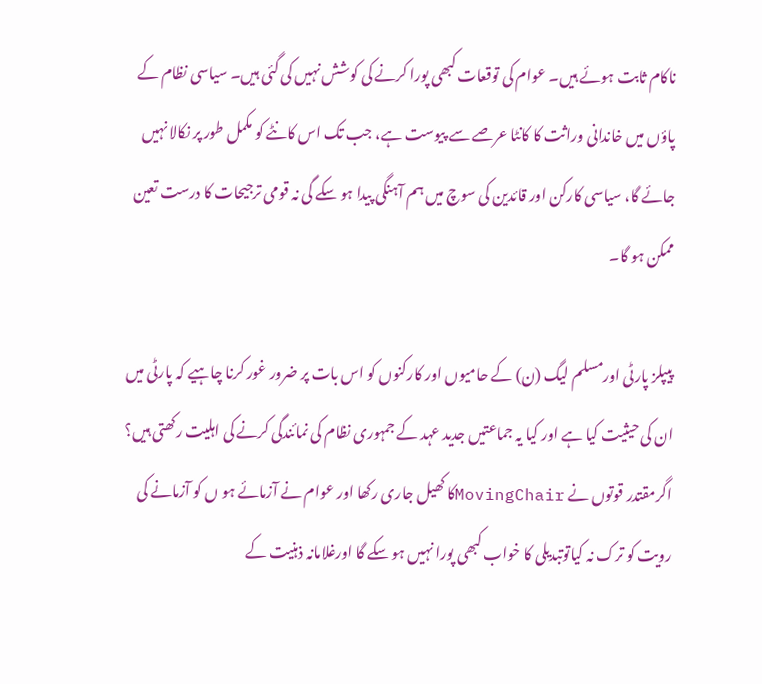ناکام ثابت ہوئے ہیں۔ عوام کی توقعات کبھی پورا کرنے کی کوشش نہیں کی گئی ہیں۔ سیاسی نظام کے پاؤں میں خاندانی وراثت کا کانٹا عرصے سے پیوست ہے، جب تک اس کانٹے کو مکمل طور پر نکالا نہیں جائے گا، سیاسی کارکن اور قائدین کی سوچ میں ہم آہنگی پیدا ہو سکے گی نہ قومی ترجیحات کا درست تعین ممکن ہو گا۔

پیپلز پارٹی اورمسلم لیگ (ن) کے حامیوں اور کارکنوں کو اس بات پر ضرور غور کرنا چاہیے کہ پارٹی میں ان کی حیثیت کیا ہے اور کیا یہ جماعتیں جدید عہد کے جمہوری نظام کی نمائندگی کرنے کی اہلیت رکھتی ہیں؟ اگرمقتدر قوتوں نے MovingChairکا کھیل جاری رکھا اور عوام نے آزمائے ہو ں کو آزمانے کی رویت کو ترک نہ کیاتوتبدیلی کا خواب کبھی پورا نہیں ہو سکے گا اورغلامانہ ذہنیت کے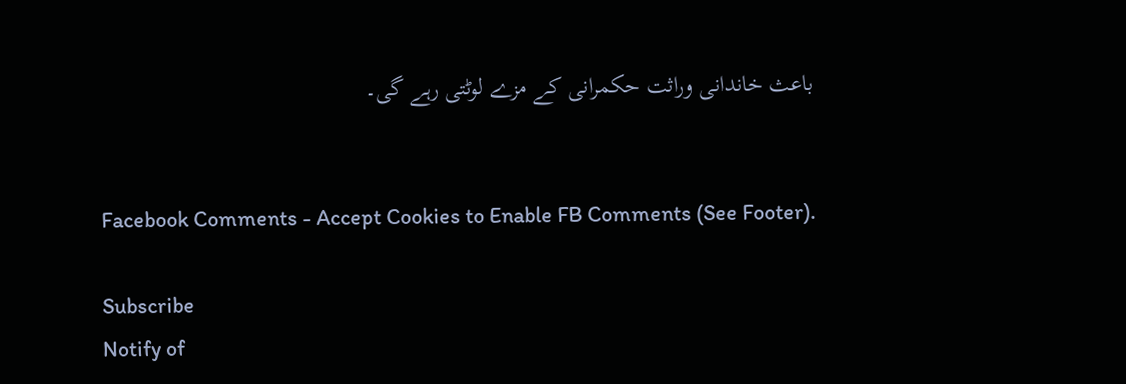باعث خاندانی وراثت حکمرانی کے مزے لوٹتی رہے گی۔


Facebook Comments - Accept Cookies to Enable FB Comments (See Footer).

Subscribe
Notify of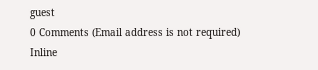guest
0 Comments (Email address is not required)
Inline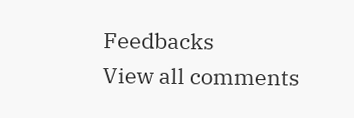Feedbacks
View all comments